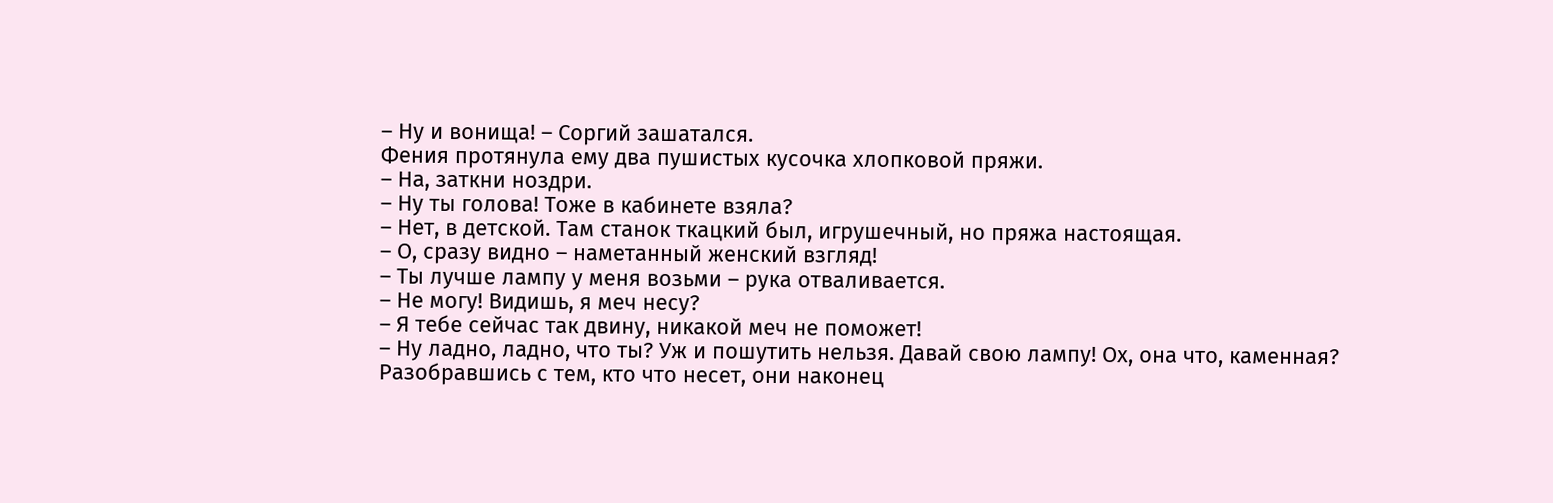– Ну и вонища! – Соргий зашатался.
Фения протянула ему два пушистых кусочка хлопковой пряжи.
– На, заткни ноздри.
– Ну ты голова! Тоже в кабинете взяла?
– Нет, в детской. Там станок ткацкий был, игрушечный, но пряжа настоящая.
– О, сразу видно – наметанный женский взгляд!
– Ты лучше лампу у меня возьми – рука отваливается.
– Не могу! Видишь, я меч несу?
– Я тебе сейчас так двину, никакой меч не поможет!
– Ну ладно, ладно, что ты? Уж и пошутить нельзя. Давай свою лампу! Ох, она что, каменная?
Разобравшись с тем, кто что несет, они наконец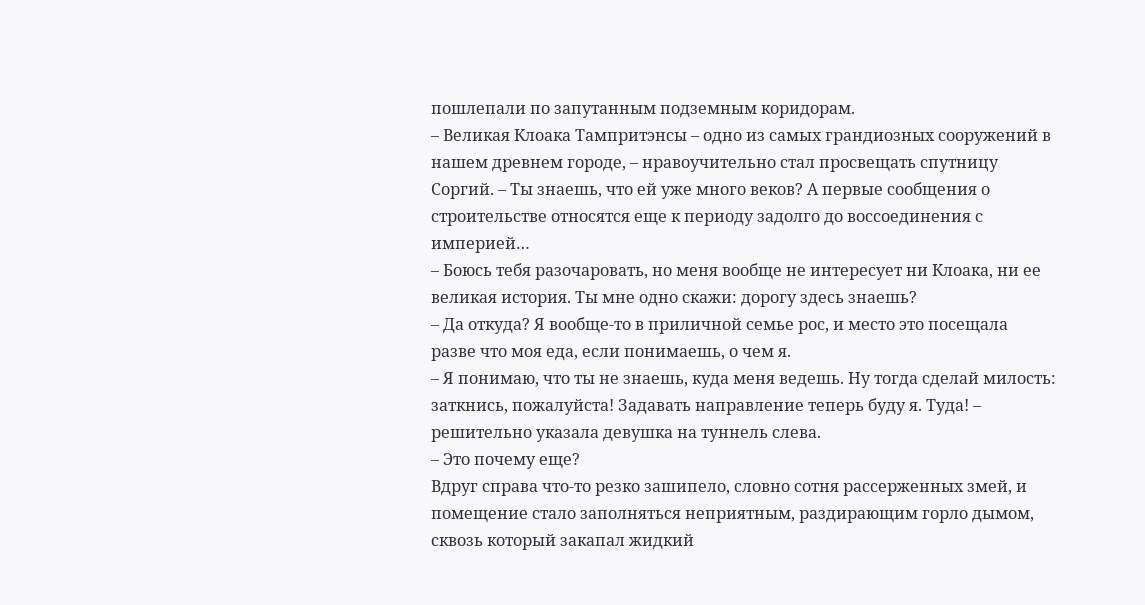пошлепали по запутанным подземным коридорам.
– Великая Клоака Тампритэнсы – одно из самых грандиозных сооружений в нашем древнем городе, – нравоучительно стал просвещать спутницу Соргий. – Ты знаешь, что ей уже много веков? А первые сообщения о строительстве относятся еще к периоду задолго до воссоединения с империей…
– Боюсь тебя разочаровать, но меня вообще не интересует ни Клоака, ни ее великая история. Ты мне одно скажи: дорогу здесь знаешь?
– Да откуда? Я вообще-то в приличной семье рос, и место это посещала разве что моя еда, если понимаешь, о чем я.
– Я понимаю, что ты не знаешь, куда меня ведешь. Ну тогда сделай милость: заткнись, пожалуйста! Задавать направление теперь буду я. Туда! – решительно указала девушка на туннель слева.
– Это почему еще?
Вдруг справа что-то резко зашипело, словно сотня рассерженных змей, и помещение стало заполняться неприятным, раздирающим горло дымом, сквозь который закапал жидкий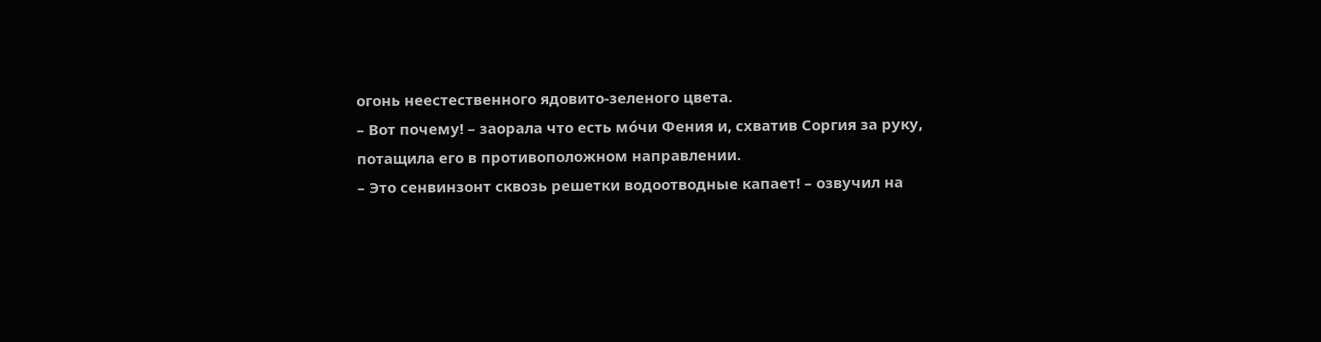огонь неестественного ядовито-зеленого цвета.
– Вот почему! – заорала что есть мо́чи Фения и, схватив Соргия за руку, потащила его в противоположном направлении.
– Это сенвинзонт сквозь решетки водоотводные капает! – озвучил на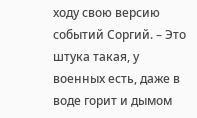ходу свою версию событий Соргий. – Это штука такая, у военных есть, даже в воде горит и дымом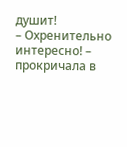душит!
– Охренительно интересно! – прокричала в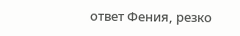ответ Фения, резко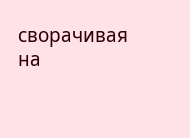сворачивая на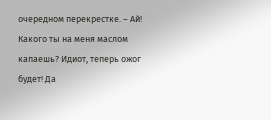очередном перекрестке. – Ай! Какого ты на меня маслом капаешь? Идиот, теперь ожог будет! Да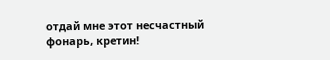отдай мне этот несчастный фонарь, кретин!